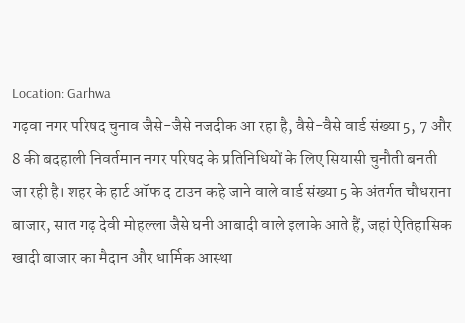Location: Garhwa
गढ़वा नगर परिषद चुनाव जैसे-जैसे नजदीक आ रहा है, वैसे-वैसे वार्ड संख्या 5, 7 और 8 की बदहाली निवर्तमान नगर परिषद के प्रतिनिधियों के लिए सियासी चुनौती बनती जा रही है। शहर के हार्ट ऑफ द टाउन कहे जाने वाले वार्ड संख्या 5 के अंतर्गत चौधराना बाजार, सात गढ़ देवी मोहल्ला जैसे घनी आबादी वाले इलाके आते हैं, जहां ऐतिहासिक खादी बाजार का मैदान और धार्मिक आस्था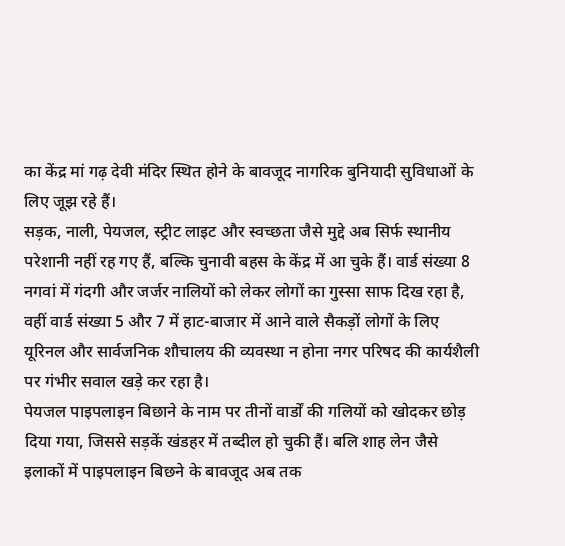का केंद्र मां गढ़ देवी मंदिर स्थित होने के बावजूद नागरिक बुनियादी सुविधाओं के लिए जूझ रहे हैं।
सड़क, नाली, पेयजल, स्ट्रीट लाइट और स्वच्छता जैसे मुद्दे अब सिर्फ स्थानीय परेशानी नहीं रह गए हैं, बल्कि चुनावी बहस के केंद्र में आ चुके हैं। वार्ड संख्या 8 नगवां में गंदगी और जर्जर नालियों को लेकर लोगों का गुस्सा साफ दिख रहा है, वहीं वार्ड संख्या 5 और 7 में हाट-बाजार में आने वाले सैकड़ों लोगों के लिए यूरिनल और सार्वजनिक शौचालय की व्यवस्था न होना नगर परिषद की कार्यशैली पर गंभीर सवाल खड़े कर रहा है।
पेयजल पाइपलाइन बिछाने के नाम पर तीनों वार्डों की गलियों को खोदकर छोड़ दिया गया, जिससे सड़कें खंडहर में तब्दील हो चुकी हैं। बलि शाह लेन जैसे इलाकों में पाइपलाइन बिछने के बावजूद अब तक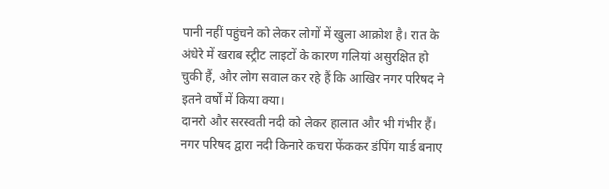पानी नहीं पहुंचने को लेकर लोगों में खुला आक्रोश है। रात के अंधेरे में खराब स्ट्रीट लाइटों के कारण गलियां असुरक्षित हो चुकी हैं, और लोग सवाल कर रहे हैं कि आखिर नगर परिषद ने इतने वर्षों में किया क्या।
दानरो और सरस्वती नदी को लेकर हालात और भी गंभीर हैं। नगर परिषद द्वारा नदी किनारे कचरा फेंककर डंपिंग यार्ड बनाए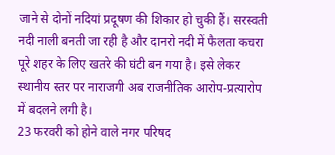जाने से दोनों नदियां प्रदूषण की शिकार हो चुकी हैं। सरस्वती नदी नाली बनती जा रही है और दानरो नदी में फैलता कचरा पूरे शहर के लिए खतरे की घंटी बन गया है। इसे लेकर स्थानीय स्तर पर नाराजगी अब राजनीतिक आरोप-प्रत्यारोप में बदलने लगी है।
23 फरवरी को होने वाले नगर परिषद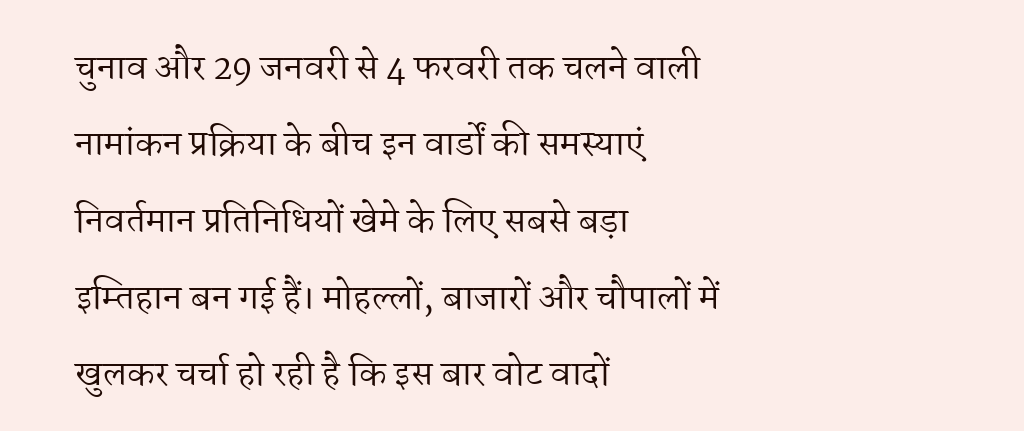चुनाव और 29 जनवरी से 4 फरवरी तक चलने वाली नामांकन प्रक्रिया के बीच इन वार्डों की समस्याएं निवर्तमान प्रतिनिधियों खेमे के लिए सबसे बड़ा इम्तिहान बन गई हैं। मोहल्लों, बाजारों और चौपालों में खुलकर चर्चा हो रही है कि इस बार वोट वादों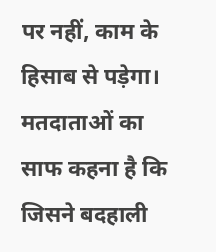पर नहीं, काम के हिसाब से पड़ेगा। मतदाताओं का साफ कहना है कि जिसने बदहाली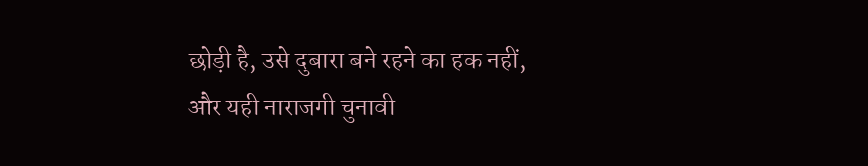छोड़ी है, उसे दुबारा बने रहने का हक नहीं, और यही नाराजगी चुनावी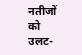नतीजों को उलट-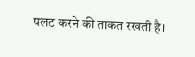पलट करने की ताकत रखती है।